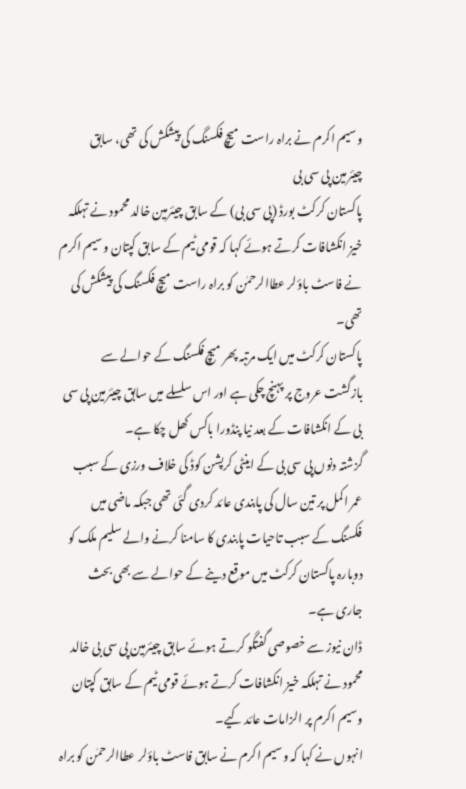وسیم اکرم نے براہ راست میچ فکسنگ کی پیشکش کی تھی، سابق چیئرمین پی سی بی
پاکستان کرکٹ بورڈ (پی سی بی) کے سابق چیئرمین خالد محمود نے تہلکہ خیز انکشافات کرتے ہوئے کہا کہ قومی ٹیم کے سابق کپتان وسیم اکرم نے فاسٹ باؤلر عطاالرحمٰن کو براہ راست میچ فکسنگ کی پیشکش کی تھی۔
پاکستان کرکٹ میں ایک مرتبہ پھر میچ فکسنگ کے حوالے سے بازگشت عروج پر پہنچ چکی ہے اور اس سلسلے میں سابق چیئرمین پی سی بی کے انکشافات کے بعد نیا پنڈورا باکس کھل چکا ہے۔
گزشتہ دنوں پی سی بی کے اینٹی کرپشن کوڈ کی خلاف ورزی کے سبب عمر اکمل پر تین سال کی پابندی عائد کردی گئی تھی جبکہ ماضی میں فکسنگ کے سبب تاحیات پابندی کا سامنا کرنے والے سلیم ملک کو دوبارہ پاکستان کرکٹ میں موقع دینے کے حوالے سے بھی بحث جاری ہے۔
ڈان نیوز سے خصوصی گفتگو کرتے ہوئے سابق چیئرمین پی سی بی خالد محمود نے تہلکہ خیز انکشافات کرتے ہوئے قومی ٹیم کے سابق کپتان وسیم اکرم پر الزامات عائد کیے۔
انہوں نے کہا کہ وسیم اکرم نے سابق فاسٹ باؤلر عطاالرحمٰن کو براہ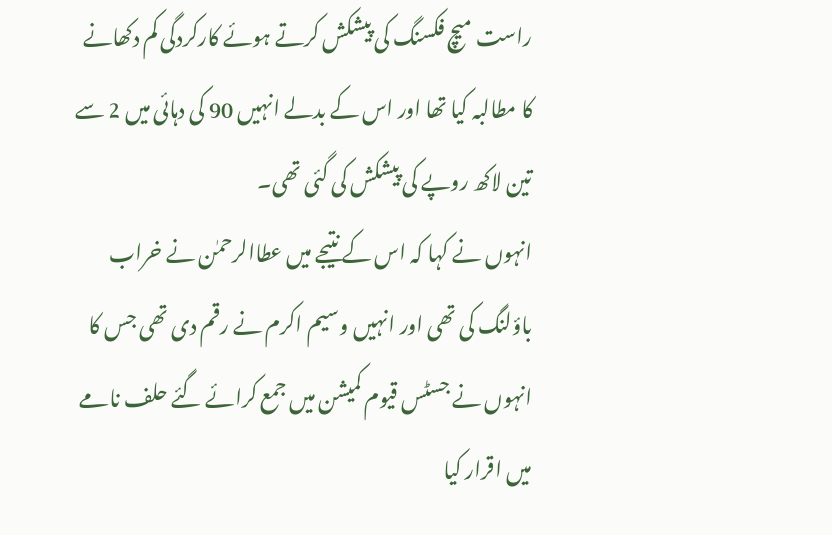راست میچ فکسنگ کی پیشکش کرتے ہوئے کارکردگی کم دکھانے کا مطالبہ کیا تھا اور اس کے بدلے انہیں 90 کی دہائی میں 2 سے تین لاکھ روپے کی پیشکش کی گئی تھی۔
انہوں نے کہا کہ اس کے نتیجے میں عطاالرحمٰن نے خراب باؤلنگ کی تھی اور انہیں وسیم اکرم نے رقم دی تھی جس کا انہوں نے جسٹس قیوم کمیشن میں جمع کرائے گئے حلف نامے میں اقرار کیا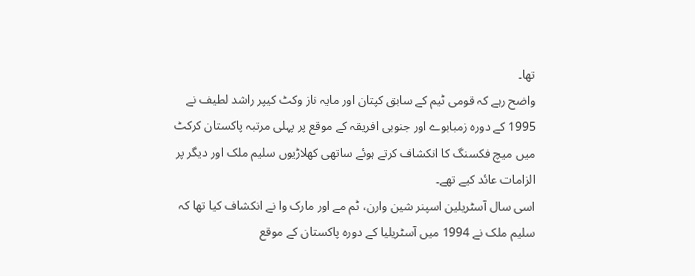تھا۔
واضح رہے کہ قومی ٹیم کے سابق کپتان اور مایہ ناز وکٹ کیپر راشد لطیف نے 1995 کے دورہ زمبابوے اور جنوبی افریقہ کے موقع پر پہلی مرتبہ پاکستان کرکٹ میں میچ فکسنگ کا انکشاف کرتے ہوئے ساتھی کھلاڑیوں سلیم ملک اور دیگر پر الزامات عائد کیے تھے۔
اسی سال آسٹریلین اسپنر شین وارن، ٹم مے اور مارک وا نے انکشاف کیا تھا کہ سلیم ملک نے 1994 میں آسٹریلیا کے دورہ پاکستان کے موقع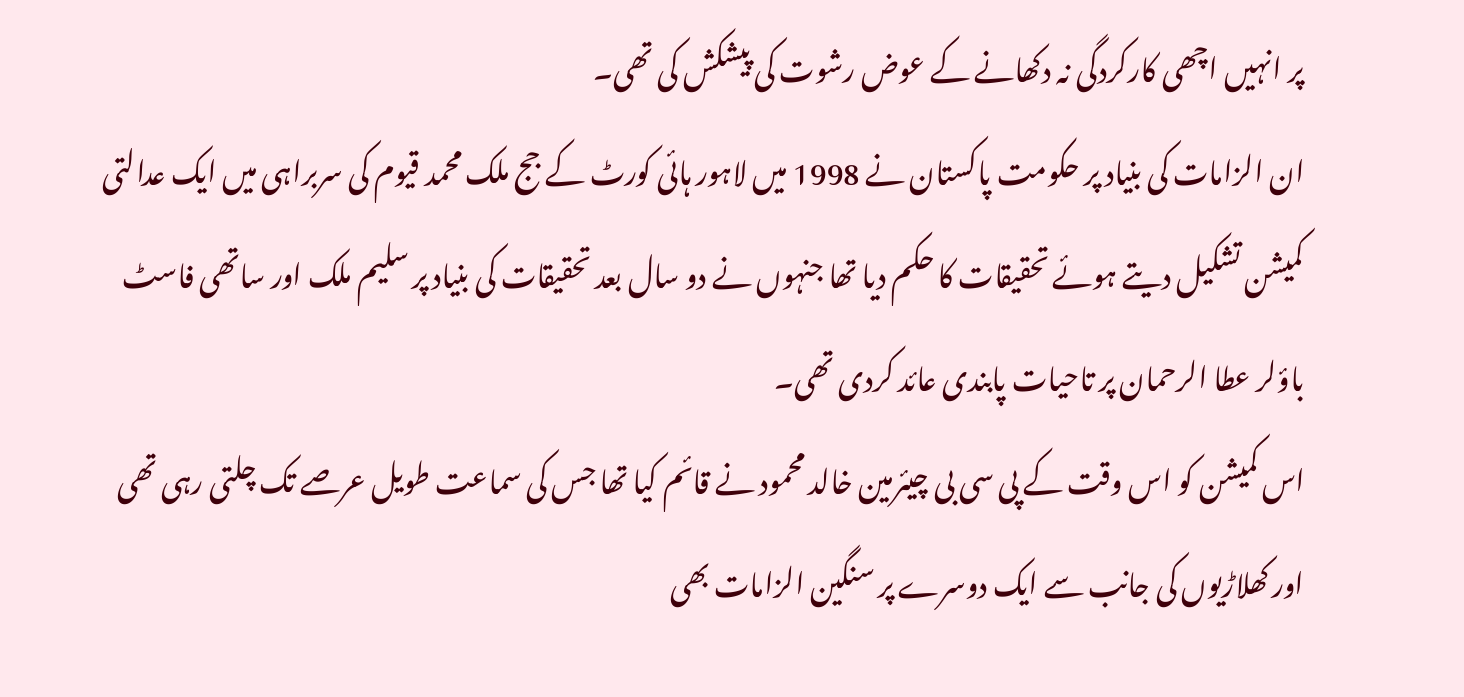پر انہیں اچھی کارکردگی نہ دکھانے کے عوض رشوت کی پیشکش کی تھی۔
ان الزامات کی بنیاد پر حکومت پاکستان نے 1998 میں لاہور ہائی کورٹ کے جج ملک محمد قیوم کی سربراہی میں ایک عدالتی کمیشن تشکیل دیتے ہوئے تحقیقات کا حکم دیا تھا جنہوں نے دو سال بعد تحقیقات کی بنیاد پر سلیم ملک اور ساتھی فاسٹ باؤلر عطا الرحمان پر تاحیات پابندی عائد کردی تھی۔
اس کمیشن کو اس وقت کے پی سی بی چیئرمین خالد محمود نے قائم کیا تھا جس کی سماعت طویل عرصے تک چلتی رہی تھی اور کھلاڑیوں کی جانب سے ایک دوسرے پر سنگین الزامات بھی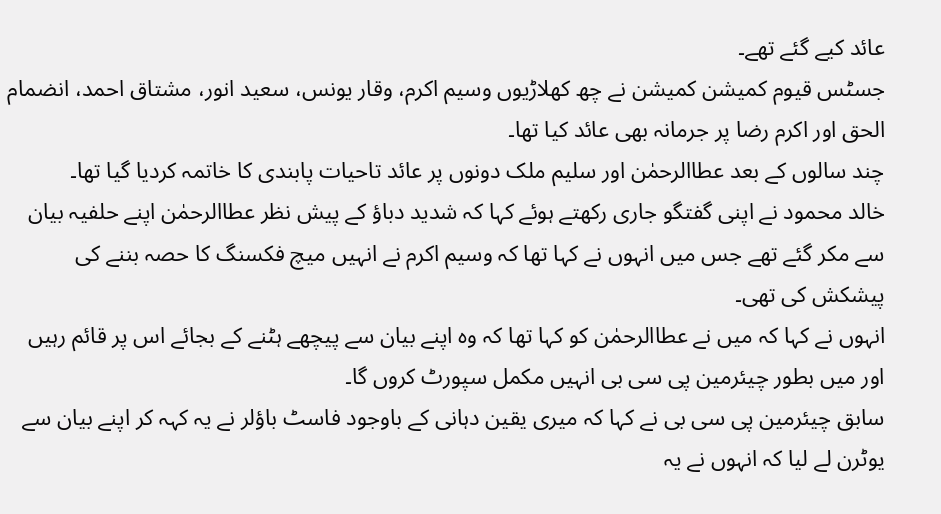عائد کیے گئے تھے۔
جسٹس قیوم کمیشن کمیشن نے چھ کھلاڑیوں وسیم اکرم، وقار یونس، سعید انور، مشتاق احمد، انضمام الحق اور اکرم رضا پر جرمانہ بھی عائد کیا تھا۔
چند سالوں کے بعد عطاالرحمٰن اور سلیم ملک دونوں پر عائد تاحیات پابندی کا خاتمہ کردیا گیا تھا۔
خالد محمود نے اپنی گفتگو جاری رکھتے ہوئے کہا کہ شدید دباؤ کے پیش نظر عطاالرحمٰن اپنے حلفیہ بیان سے مکر گئے تھے جس میں انہوں نے کہا تھا کہ وسیم اکرم نے انہیں میچ فکسنگ کا حصہ بننے کی پیشکش کی تھی۔
انہوں نے کہا کہ میں نے عطاالرحمٰن کو کہا تھا کہ وہ اپنے بیان سے پیچھے ہٹنے کے بجائے اس پر قائم رہیں اور میں بطور چیئرمین پی سی بی انہیں مکمل سپورٹ کروں گا۔
سابق چیئرمین پی سی بی نے کہا کہ میری یقین دہانی کے باوجود فاسٹ باؤلر نے یہ کہہ کر اپنے بیان سے یوٹرن لے لیا کہ انہوں نے یہ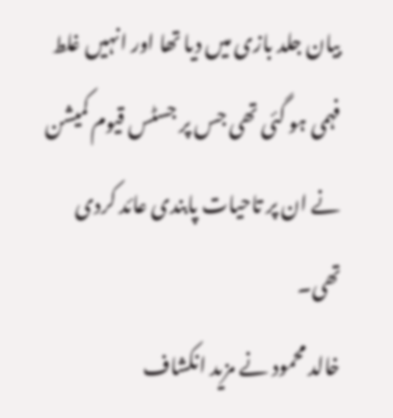بیان جلد بازی میں دیا تھا اور انہیں غلط فہمی ہو گئی تھی جس پر جسٹس قیوم کمیشن نے ان پر تاحیات پابندی عائد کردی تھی۔
خالد محمود نے مزید انکشاف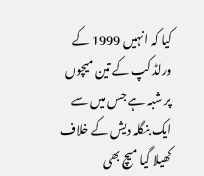کیا کہ انہیں 1999 کے ورلڈ کپ کے تین میچوں پر شبہ ہے جس میں سے ایک بنگلہ دیش کے خلاف کھیلا گیا میچ بھی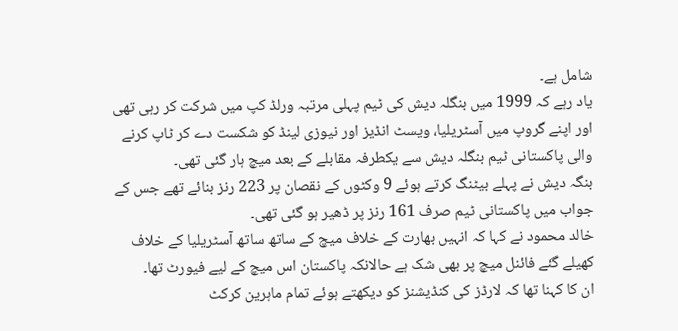شامل ہے۔
یاد رہے کہ 1999 میں بنگلہ دیش کی ٹیم پہلی مرتبہ ورلڈ کپ میں شرکت کر رہی تھی اور اپنے گروپ میں آسٹریلیا، ویسٹ انڈیز اور نیوزی لینڈ کو شکست دے کر ٹاپ کرنے والی پاکستانی ٹیم بنگلہ دیش سے یکطرفہ مقابلے کے بعد میچ ہار گئی تھی۔
بنگہ دیش نے پہلے بیٹنگ کرتے ہوئے 9 وکٹوں کے نقصان پر 223 رنز بنائے تھے جس کے جواب میں پاکستانی ٹیم صرف 161 رنز پر ڈھیر ہو گئی تھی۔
خالد محمود نے کہا کہ انہیں بھارت کے خلاف میچ کے ساتھ ساتھ آسٹریلیا کے خلاف کھیلے گئے فائنل میچ پر بھی شک ہے حالانکہ پاکستان اس میچ کے لیے فیورٹ تھا۔
ان کا کہنا تھا کہ لارڈز کی کنڈیشنز کو دیکھتے ہوئے تمام ماہرین کرکٹ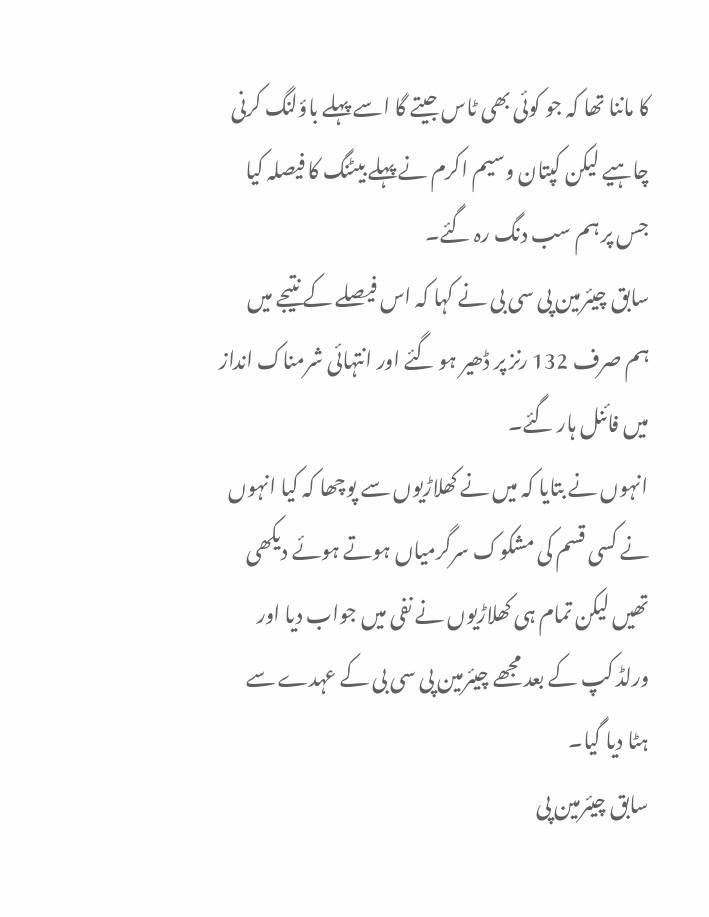کا ماننا تھا کہ جو کوئی بھی ٹاس جیتے گا اسے پہلے باؤلنگ کرنی چاہیے لیکن کپتان وسیم اکرم نے پہلے بیٹنگ کا فیصلہ کیا جس پر ہم سب دنگ رہ گئے۔
سابق چیئرمین پی سی بی نے کہا کہ اس فیصلے کے نتیجے میں ہم صرف 132 رنز پر ڈھیر ہو گئے اور انتہائی شرمناک انداز میں فائنل ہار گئے۔
انہوں نے بتایا کہ میں نے کھلاڑیوں سے پوچھا کہ کیا انہوں نے کسی قسم کی مشکوک سرگرمیاں ہوتے ہوئے دیکھی تھیں لیکن تمام ہی کھلاڑیوں نے نفی میں جواب دیا اور ورلڈ کپ کے بعد مجھے چیئرمین پی سی بی کے عہدے سے ہٹا دیا گیا۔
سابق چیئرمین پی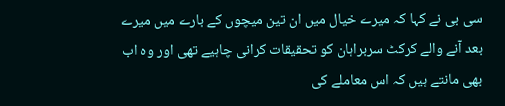سی بی نے کہا کہ میرے خیال میں ان تین میچوں کے بارے میں میرے بعد آنے والے کرکٹ سربراہان کو تحقیقات کرانی چاہیے تھی اور وہ اب بھی مانتے ہیں کہ اس معاملے کی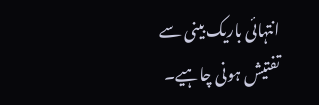انتہائی باریک بینی سے تفتیش ہونی چاہیے۔